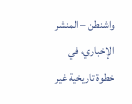واشنطن – المنشر الإخباري، في خطوة تاريخية غير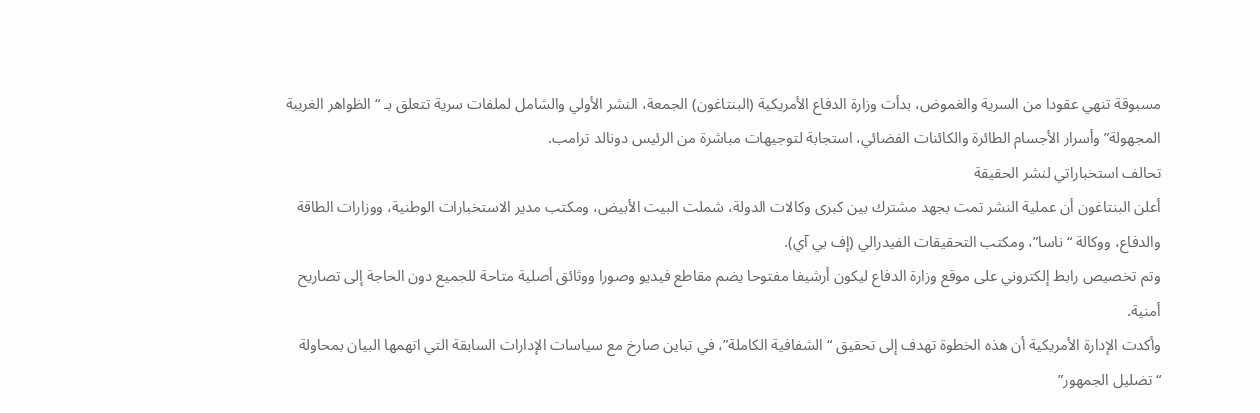مسبوقة تنهي عقودا من السرية والغموض، بدأت وزارة الدفاع الأمريكية (البنتاغون) الجمعة، النشر الأولي والشامل لملفات سرية تتعلق بـ “الظواهر الغريبة المجهولة” وأسرار الأجسام الطائرة والكائنات الفضائي، استجابة لتوجيهات مباشرة من الرئيس دونالد ترامب.
تحالف استخباراتي لنشر الحقيقة
أعلن البنتاغون أن عملية النشر تمت بجهد مشترك بين كبرى وكالات الدولة، شملت البيت الأبيض، ومكتب مدير الاستخبارات الوطنية، ووزارات الطاقة والدفاع، ووكالة “ناسا”، ومكتب التحقيقات الفيدرالي (إف بي آي).
وتم تخصيص رابط إلكتروني على موقع وزارة الدفاع ليكون أرشيفا مفتوحا يضم مقاطع فيديو وصورا ووثائق أصلية متاحة للجميع دون الحاجة إلى تصاريح أمنية.
وأكدت الإدارة الأمريكية أن هذه الخطوة تهدف إلى تحقيق “الشفافية الكاملة”، في تباين صارخ مع سياسات الإدارات السابقة التي اتهمها البيان بمحاولة “تضليل الجمهور”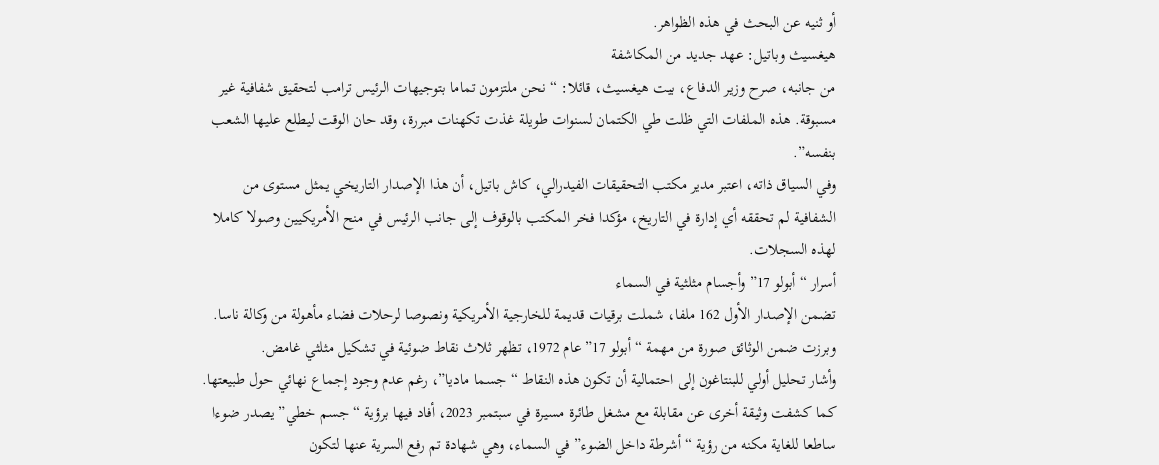أو ثنيه عن البحث في هذه الظواهر.
هيغسيث وباتيل: عهد جديد من المكاشفة
من جانبه، صرح وزير الدفاع، بيت هيغسيث، قائلا: “نحن ملتزمون تماما بتوجيهات الرئيس ترامب لتحقيق شفافية غير مسبوقة. هذه الملفات التي ظلت طي الكتمان لسنوات طويلة غذت تكهنات مبررة، وقد حان الوقت ليطلع عليها الشعب بنفسه”.
وفي السياق ذاته، اعتبر مدير مكتب التحقيقات الفيدرالي، كاش باتيل، أن هذا الإصدار التاريخي يمثل مستوى من الشفافية لم تحققه أي إدارة في التاريخ، مؤكدا فخر المكتب بالوقوف إلى جانب الرئيس في منح الأمريكيين وصولا كاملا لهذه السجلات.
أسرار “أبولو 17” وأجسام مثلثية في السماء
تضمن الإصدار الأول 162 ملفا، شملت برقيات قديمة للخارجية الأمريكية ونصوصا لرحلات فضاء مأهولة من وكالة ناسا. وبرزت ضمن الوثائق صورة من مهمة “أبولو 17” عام 1972، تظهر ثلاث نقاط ضوئية في تشكيل مثلثي غامض.
وأشار تحليل أولي للبنتاغون إلى احتمالية أن تكون هذه النقاط “جسما ماديا”، رغم عدم وجود إجماع نهائي حول طبيعتها.
كما كشفت وثيقة أخرى عن مقابلة مع مشغل طائرة مسيرة في سبتمبر 2023، أفاد فيها برؤية “جسم خطي” يصدر ضوءا ساطعا للغاية مكنه من رؤية “أشرطة داخل الضوء” في السماء، وهي شهادة تم رفع السرية عنها لتكون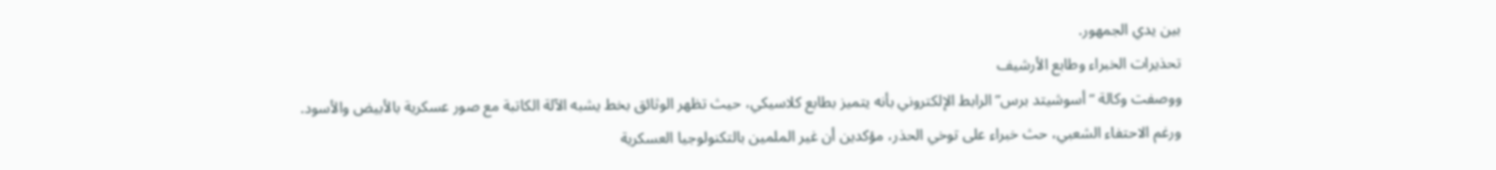بين يدي الجمهور.
تحذيرات الخبراء وطابع الأرشيف
ووصفت وكالة “أسوشيتد برس” الرابط الإلكتروني بأنه يتميز بطابع كلاسيكي، حيث تظهر الوثائق بخط يشبه الآلة الكاتبة مع صور عسكرية بالأبيض والأسود.
ورغم الاحتفاء الشعبي، حث خبراء على توخي الحذر، مؤكدين أن غير الملمين بالتكنولوجيا العسكرية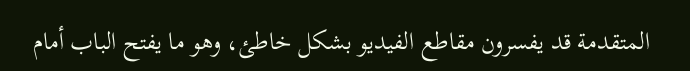المتقدمة قد يفسرون مقاطع الفيديو بشكل خاطئ، وهو ما يفتح الباب أمام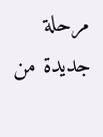مرحلة جديدة من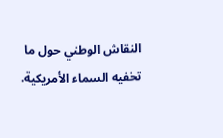النقاش الوطني حول ما تخفيه السماء الأمريكية.